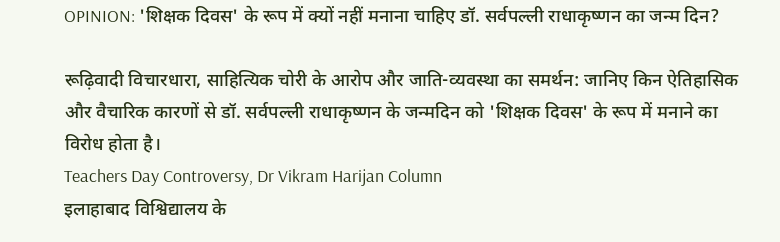OPINION: 'शिक्षक दिवस' के रूप में क्यों नहीं मनाना चाहिए डॉ. सर्वपल्ली राधाकृष्णन का जन्म दिन?

रूढ़िवादी विचारधारा, साहित्यिक चोरी के आरोप और जाति-व्यवस्था का समर्थन: जानिए किन ऐतिहासिक और वैचारिक कारणों से डॉ. सर्वपल्ली राधाकृष्णन के जन्मदिन को 'शिक्षक दिवस' के रूप में मनाने का विरोध होता है।
Teachers Day Controversy, Dr Vikram Harijan Column
इलाहाबाद विश्विद्यालय के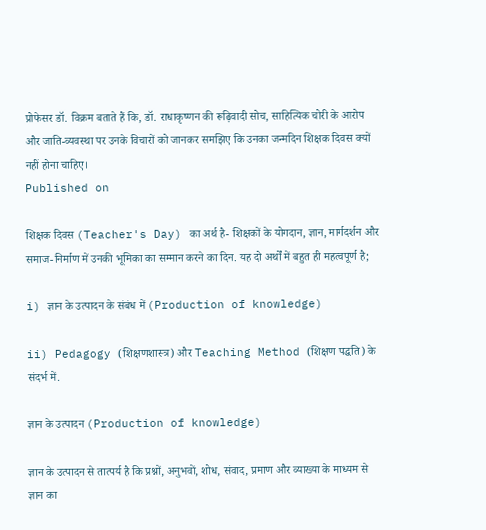प्रोफेसर डॉ. विक्रम बताते हैं कि, डॉ. राधाकृष्णन की रूढ़िवादी सोच, साहित्यिक चोरी के आरोप और जाति-व्यवस्था पर उनके विचारों को जानकर समझिए कि उनका जन्मदिन शिक्षक दिवस क्यों नहीं होना चाहिए।
Published on

शिक्षक दिवस (Teacher's Day) का अर्थ है- शिक्षकों के योगदान, ज्ञान, मार्गदर्शन और समाज-निर्माण में उनकी भूमिका का सम्मान करने का दिन. यह दो अर्थों में बहुत ही महत्वपूर्ण है;

i) ज्ञान के उत्पादन के संबंध में (Production of knowledge)

ii) Pedagogy (शिक्षणशास्त्र) और Teaching Method (शिक्षण पद्धति) के संदर्भ में.

ज्ञान के उत्पादन (Production of knowledge)

ज्ञान के उत्पादन से तात्पर्य है कि प्रश्नों, अनुभवों, शोध, संवाद, प्रमाण और व्याख्या के माध्यम से ज्ञान का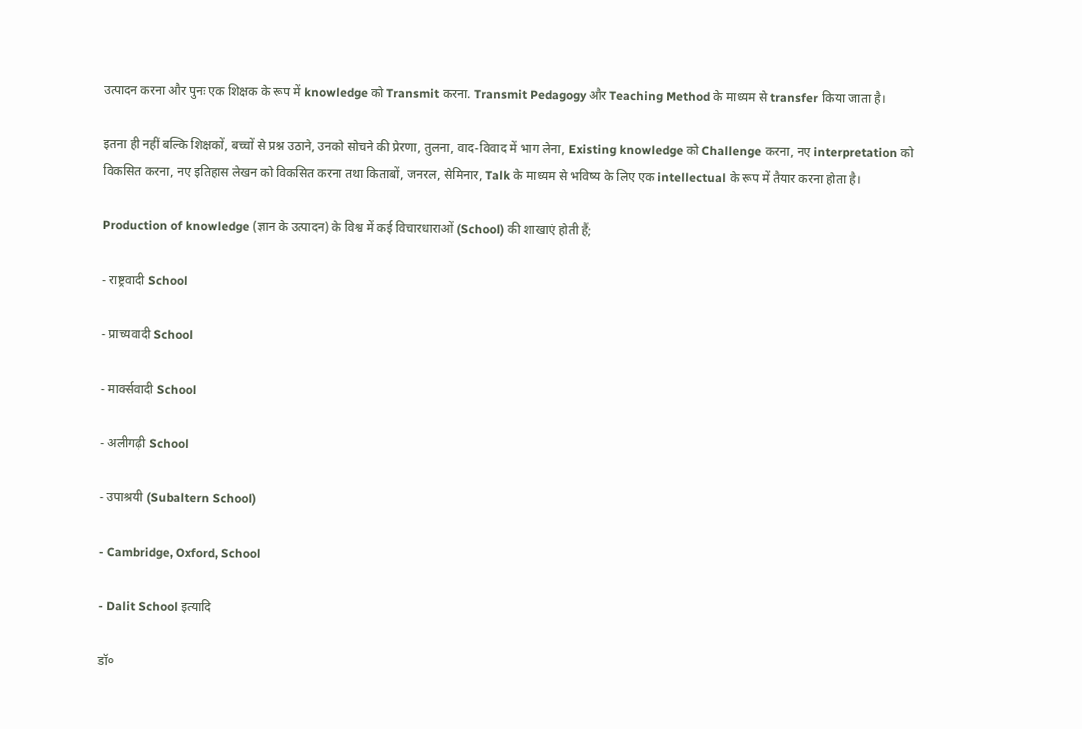उत्पादन करना और पुनः एक शिक्षक के रूप में knowledge को Transmit करना. Transmit Pedagogy और Teaching Method के माध्यम से transfer किया जाता है।

इतना ही नहीं बल्कि शिक्षकों, बच्चों से प्रश्न उठाने, उनको सोचने की प्रेरणा, तुलना, वाद-विवाद में भाग लेना, Existing knowledge को Challenge करना, नए interpretation को विकसित करना, नए इतिहास लेखन को विकसित करना तथा किताबों, जनरल, सेमिनार, Talk के माध्यम से भविष्य के लिए एक intellectual के रूप में तैयार करना होता है।

Production of knowledge (ज्ञान के उत्पादन) के विश्व में कई विचारधाराओं (School) की शाखाएं होती हैं;

- राष्ट्रवादी School

- प्राच्यवादी School

- मार्क्सवादी School

- अलीगढ़ी School

- उपाश्रयी (Subaltern School)

- Cambridge, Oxford, School

- Dalit School इत्यादि

डॉ०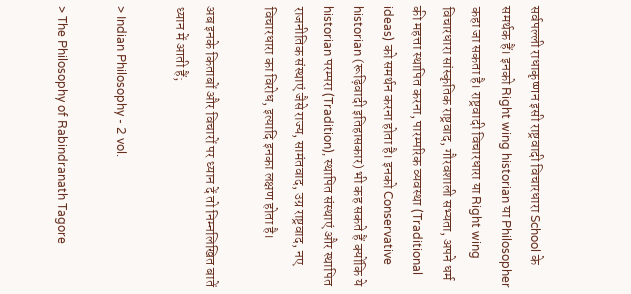सर्वपल्ली राधाकृष्णन इसी राष्ट्रवादी विचारधारा School के समर्थक हैं। इनको Right wing historian या Philosopher कहा जा सकता है। राष्ट्रवादी विचारधारा या Right wing विचारधारा सांस्कृतिक राष्ट्रवाद, गौरवशाली सभ्यता, अपने धर्म की महत्ता स्थापित करना, पारम्परिक व्यवस्था (Traditional ideas) को समर्थन करना होता है। इनको Conservative historian (रूढ़िवादी इतिहासकार) भी कह सकते हैं क्योंकि ये historian परम्परा (Tradition), स्थापित संस्थाएं और स्थापित राजनीतिक संस्थाएं जैसे राज्य, सामंतवाद, उग्र राष्ट्रवाद, नए विचारधारा का विरोध, इत्यादि इनका लक्षण होता है।

अब इनके किताबों और विचारों पर ध्यान दें तो निम्नलिखित बातें ध्यान में आती हैं;

> Indian Philosophy - 2 vol.

> The Philosophy of Rabindranath Tagore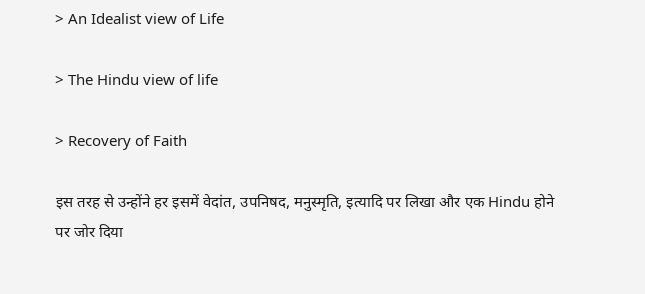> An Idealist view of Life

> The Hindu view of life

> Recovery of Faith

इस तरह से उन्होंने हर इसमें वेदांत, उपनिषद, मनुस्मृति, इत्यादि पर लिखा और एक Hindu होने पर जोर दिया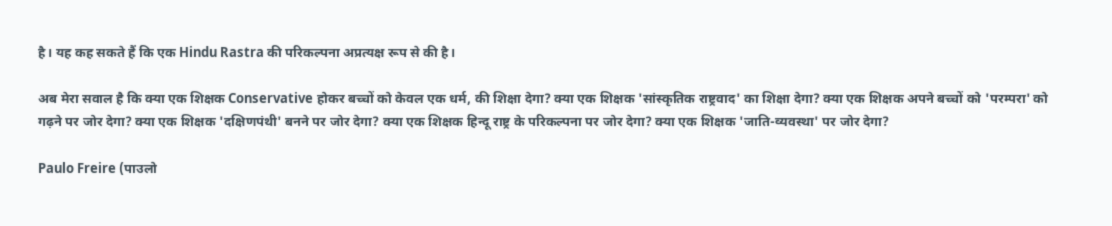है। यह कह सकते हैं कि एक Hindu Rastra की परिकल्पना अप्रत्यक्ष रूप से की है।

अब मेरा सवाल है कि क्या एक शिक्षक Conservative होकर बच्चों को केवल एक धर्म, की शिक्षा देगा? क्या एक शिक्षक 'सांस्कृतिक राष्ट्रवाद' का शिक्षा देगा? क्या एक शिक्षक अपने बच्चों को 'परम्परा' को गढ़ने पर जोर देगा? क्या एक शिक्षक 'दक्षिणपंथी' बनने पर जोर देगा? क्या एक शिक्षक हिन्दू राष्ट्र के परिकल्पना पर जोर देगा? क्या एक शिक्षक 'जाति-व्यवस्था' पर जोर देगा?

Paulo Freire (पाउलो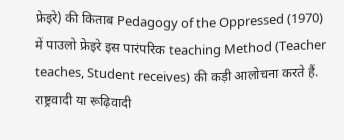फ्रेइरे) की किताब Pedagogy of the Oppressed (1970) में पाउलो फ्रेइरे इस पारंपरिक teaching Method (Teacher teaches, Student receives) की कड़ी आलोचना करते हैं. राष्ट्रवादी या रूढ़िवादी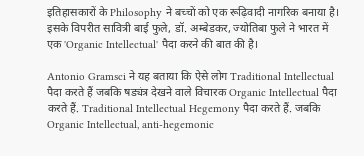इतिहासकारों के Philosophy ने बच्चों को एक रूढ़िवादी नागरिक बनाया है। इसके विपरीत सावित्री बाई फुले, डॉ. अम्बेडकर, ज्योतिबा फुले ने भारत में एक 'Organic Intellectual' पैदा करने की बात की है।

Antonio Gramsci ने यह बताया कि ऐसे लोग Traditional Intellectual पैदा करते हैं जबकि षड्यंत्र देखने वाले विचारक Organic Intellectual पैदा करते हैं. Traditional Intellectual Hegemony पैदा करते हैं. जबकि Organic Intellectual, anti-hegemonic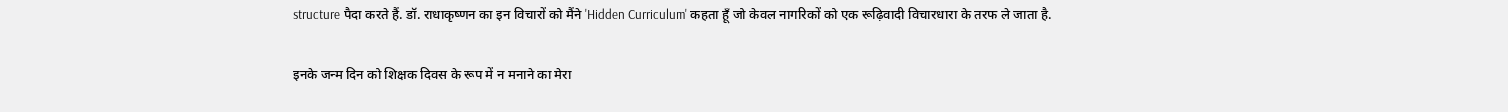structure पैदा करते हैं. डॉ. राधाकृष्णन का इन विचारों को मैंने 'Hidden Curriculum' कहता हूँ जो केवल नागरिकों को एक रूढ़िवादी विचारधारा के तरफ ले जाता है.

इनके जन्म दिन को शिक्षक दिवस के रूप में न मनाने का मेरा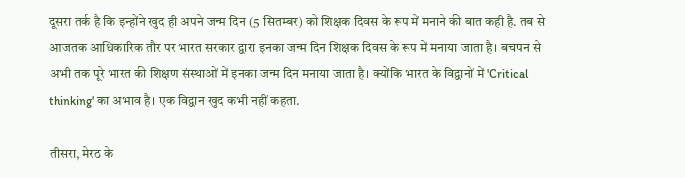दूसरा तर्क है कि इन्होंने खुद ही अपने जन्म दिन (5 सितम्बर) को शिक्षक दिवस के रूप में मनाने की बात कही है. तब से आजतक आधिकारिक तौर पर भारत सरकार द्वारा इनका जन्म दिन शिक्षक दिवस के रूप में मनाया जाता है। बचपन से अभी तक पूरे भारत की शिक्षण संस्थाओं में इनका जन्म दिन मनाया जाता है। क्योंकि भारत के विद्वानों में 'Critical thinking' का अभाव है। एक विद्वान खुद कभी नहीं कहता.

तीसरा, मेरठ के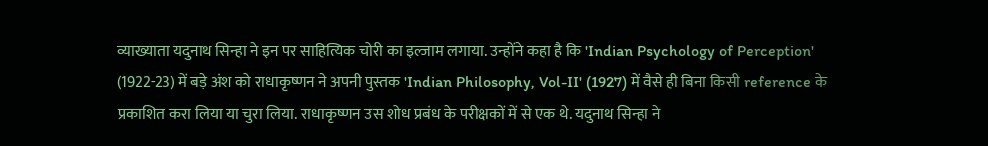व्याख्याता यदुनाथ सिन्हा ने इन पर साहित्यिक चोरी का इल्जाम लगाया. उन्होंने कहा है कि 'Indian Psychology of Perception' (1922-23) में बड़े अंश को राधाकृष्णन ने अपनी पुस्तक 'Indian Philosophy, Vol-II' (1927) में वैसे ही बिना किसी reference के प्रकाशित करा लिया या चुरा लिया. राधाकृष्णन उस शोध प्रबंध के परीक्षकों में से एक थे. यदुनाथ सिन्हा ने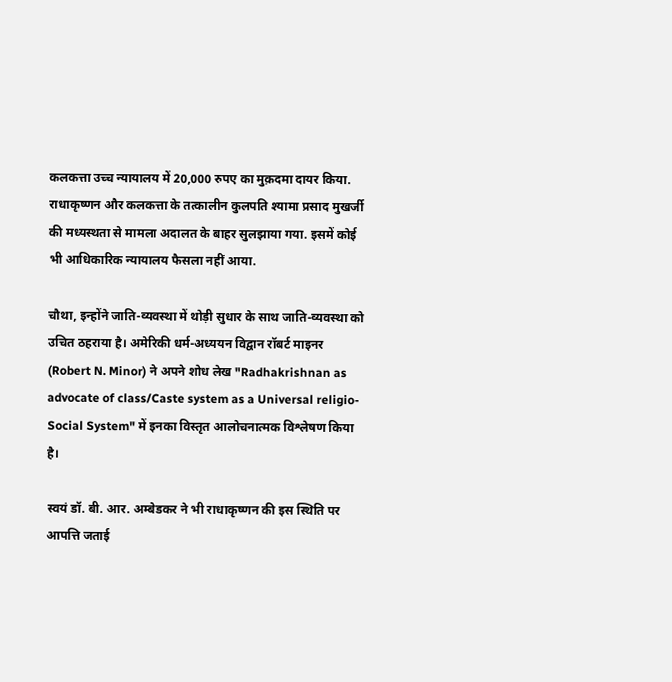कलकत्ता उच्च न्यायालय में 20,000 रुपए का मुक़दमा दायर किया. राधाकृष्णन और कलकत्ता के तत्कालीन कुलपति श्यामा प्रसाद मुखर्जी की मध्यस्थता से मामला अदालत के बाहर सुलझाया गया. इसमें कोई भी आधिकारिक न्यायालय फैसला नहीं आया.

चौथा, इन्होंने जाति-व्यवस्था में थोड़ी सुधार के साथ जाति-व्यवस्था को उचित ठहराया है। अमेरिकी धर्म-अध्ययन विद्वान रॉबर्ट माइनर (Robert N. Minor) ने अपने शोध लेख "Radhakrishnan as advocate of class/Caste system as a Universal religio-Social System" में इनका विस्तृत आलोचनात्मक विश्लेषण किया है।

स्वयं डॉ. बी. आर. अम्बेडकर ने भी राधाकृष्णन की इस स्थिति पर आपत्ति जताई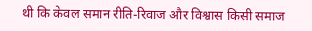थी कि केवल समान रीति-रिवाज और विश्वास किसी समाज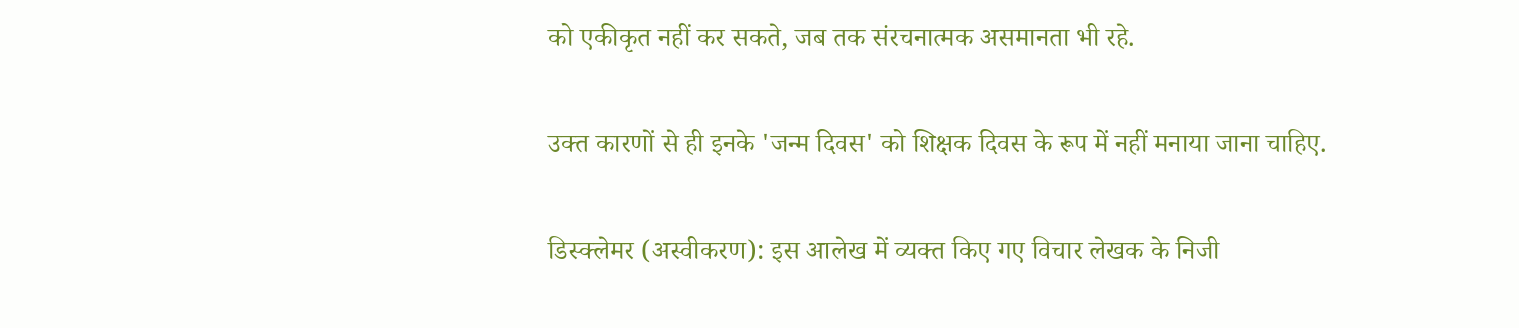को एकीकृत नहीं कर सकते, जब तक संरचनात्मक असमानता भी रहे.

उक्त कारणों से ही इनके 'जन्म दिवस' को शिक्षक दिवस के रूप में नहीं मनाया जाना चाहिए.

डिस्क्लेमर (अस्वीकरण): इस आलेख में व्यक्त किए गए विचार लेखक के निजी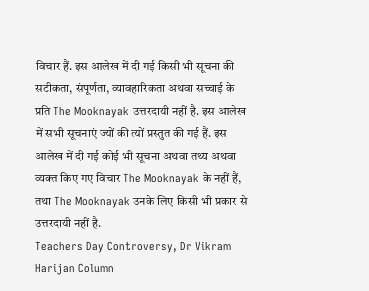विचार हैं. इस आलेख में दी गई किसी भी सूचना की सटीकता, संपूर्णता, व्यावहारिकता अथवा सच्चाई के प्रति The Mooknayak उत्तरदायी नहीं है. इस आलेख में सभी सूचनाएं ज्यों की त्यों प्रस्तुत की गई हैं. इस आलेख में दी गई कोई भी सूचना अथवा तथ्य अथवा व्यक्त किए गए विचार The Mooknayak के नहीं हैं, तथा The Mooknayak उनके लिए किसी भी प्रकार से उत्तरदायी नहीं है.
Teachers Day Controversy, Dr Vikram Harijan Column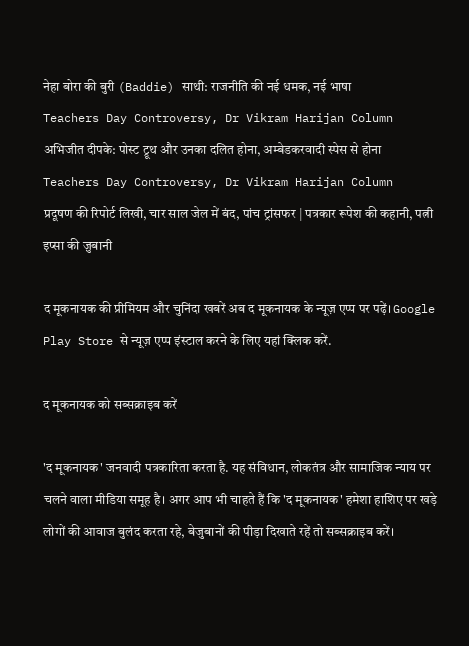नेहा बोरा की बुरी (Baddie) साथी: राजनीति की नई धमक, नई भाषा
Teachers Day Controversy, Dr Vikram Harijan Column
अभिजीत दीपके: पोस्ट ट्रूथ और उनका दलित होना, अम्बेडकरवादी स्पेस से होना
Teachers Day Controversy, Dr Vikram Harijan Column
प्रदूषण की रिपोर्ट लिखी, चार साल जेल में बंद, पांच ट्रांसफर | पत्रकार रूपेश की कहानी, पत्नी इप्सा की ज़ुबानी

द मूकनायक की प्रीमियम और चुनिंदा खबरें अब द मूकनायक के न्यूज़ एप्प पर पढ़ें। Google Play Store से न्यूज़ एप्प इंस्टाल करने के लिए यहां क्लिक करें.

द मूकनायक को सब्सक्राइब करें

'द मूकनायक' जनवादी पत्रकारिता करता है. यह संविधान, लोकतंत्र और सामाजिक न्याय पर चलने वाला मीडिया समूह है। अगर आप भी चाहते हैं कि 'द मूकनायक' हमेशा हाशिए पर खड़े लोगों की आवाज बुलंद करता रहे, बेजुबानों की पीड़ा दिखाते रहें तो सब्सक्राइब करें।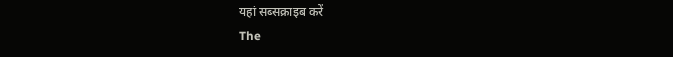यहां सब्सक्राइब करें
The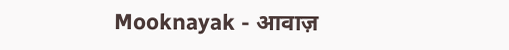Mooknayak - आवाज़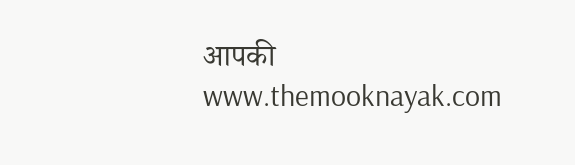आपकी
www.themooknayak.com